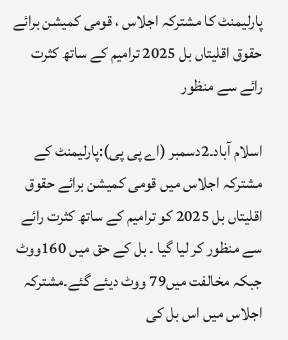پارلیمنٹ کا مشترکہ اجلاس ، قومی کمیشن برائے حقوق اقلیتاں بل 2025 ترامیم کے ساتھ کثرت رائے سے منظور

اسلام آباد۔2دسمبر (اے پی پی):پارلیمنٹ کے مشترکہ اجلاس میں قومی کمیشن برائے حقوق اقلیتاں بل 2025 کو ترامیم کے ساتھ کثرت رائے سے منظور کر لیا گیا ۔ بل کے حق میں 160ووٹ جبکہ مخالفت میں79 ووٹ دیئے گئے۔مشترکہ اجلاس میں اس بل کی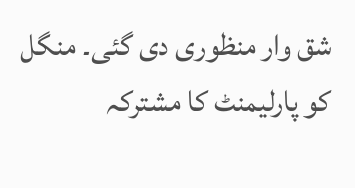شق وار منظوری دی گئی۔ منگل کو پارلیمنٹ کا مشترکہ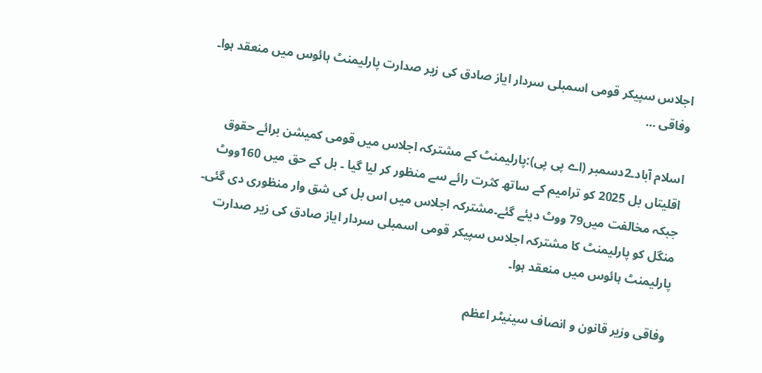اجلاس سپیکر قومی اسمبلی سردار ایاز صادق کی زیر صدارت پارلیمنٹ ہائوس میں منعقد ہوا۔ وفاقی …

اسلام آباد۔2دسمبر (اے پی پی):پارلیمنٹ کے مشترکہ اجلاس میں قومی کمیشن برائے حقوق اقلیتاں بل 2025 کو ترامیم کے ساتھ کثرت رائے سے منظور کر لیا گیا ۔ بل کے حق میں 160ووٹ جبکہ مخالفت میں79 ووٹ دیئے گئے۔مشترکہ اجلاس میں اس بل کی شق وار منظوری دی گئی۔ منگل کو پارلیمنٹ کا مشترکہ اجلاس سپیکر قومی اسمبلی سردار ایاز صادق کی زیر صدارت پارلیمنٹ ہائوس میں منعقد ہوا۔

وفاقی وزیر قانون و انصاف سینیٹر اعظم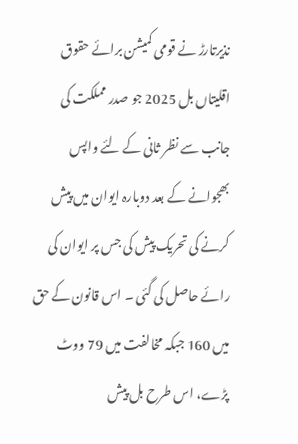نذیرتارڑ نے قومی کمیشن برائے حقوق اقلیتاں بل 2025 جو صدر مملکت کی جانب سے نظر ثانی کے لئے واپس بھجوانے کے بعد دوبارہ ایوان میں پیش کرنے کی تحریک پیش کی جس پر ایوان کی رائے حاصل کی گئی ۔ اس قانون کے حق میں 160 جبکہ مخالفت میں 79 ووٹ پڑے، اس طرح بل پیش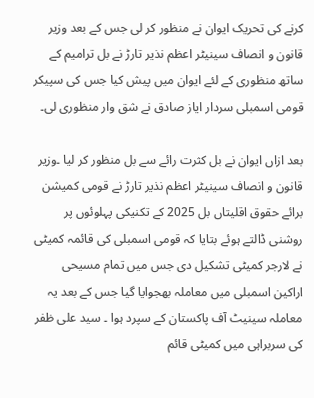کرنے کی تحریک ایوان نے منظور کر لی جس کے بعد وزیر قانون و انصاف سینیٹر اعظم نذیر تارڑ نے بل ترامیم کے ساتھ منظوری کے لئے ایوان میں پیش کیا جس کی سپیکر قومی اسمبلی سردار ایاز صادق نے شق وار منظوری لی۔

بعد ازاں ایوان نے بل کثرت رائے سے بل منظور کر لیا ۔وزیر قانون و انصاف سینیٹر اعظم نذیر تارڑ نے قومی کمیشن برائے حقوق اقلیتاں بل 2025 کے تکنیکی پہلوئوں پر روشنی ڈالتے ہوئے بتایا کہ قومی اسمبلی کی قائمہ کمیٹی نے لارجر کمیٹی تشکیل دی جس میں تمام مسیحی اراکین اسمبلی میں معاملہ بھجوایا گیا جس کے بعد یہ معاملہ سینیٹ آف پاکستان کے سپرد ہوا ۔ سید علی ظفر کی سربراہی میں کمیٹی قائم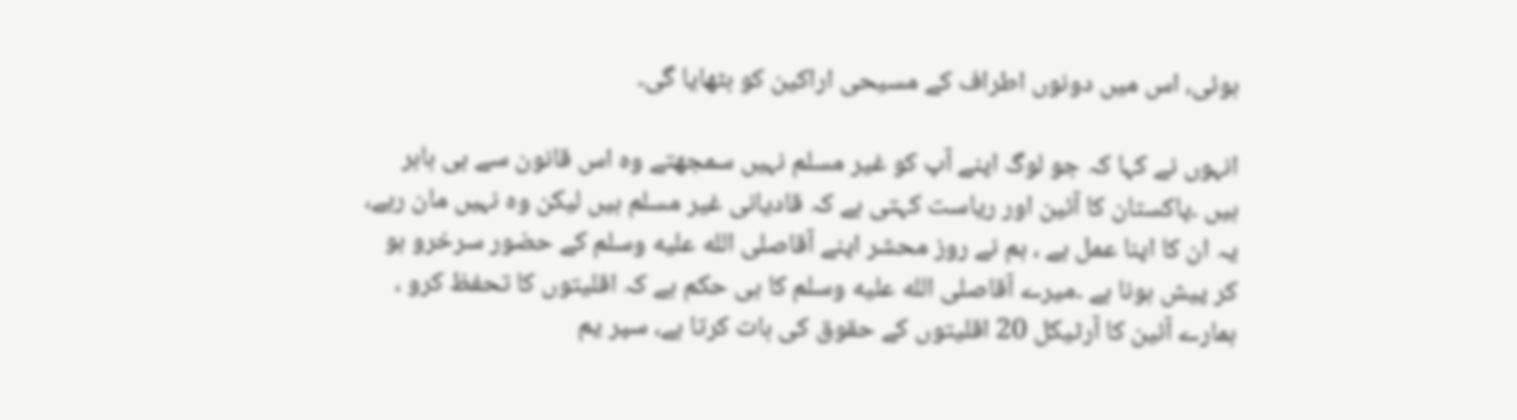ہوئی، اس میں دونوں اطراف کے مسیحی اراکین کو بٹھایا گی۔

انہوں نے کہا کہ جو لوگ اپنے آپ کو غیر مسلم نہیں سمجھتے وہ اس قانون سے ہی باہر ہیں ۔پاکستان کا آئین اور ریاست کہتی ہے کہ قادیانی غیر مسلم ہیں لیکن وہ نہیں مان رہے، یہ ان کا اپنا عمل ہے ، ہم نے روز محشر اپنے آقاصلى الله عليه وسلم کے حضور سرخرو ہو کر پیش ہونا ہے ۔میرے آقاصلى الله عليه وسلم کا ہی حکم ہے کہ اقلیتوں کا تحفظ کرو ، ہمارے آئین کا آرٹیکل 20 اقلیتوں کے حقوق کی بات کرتا ہے، سپر یم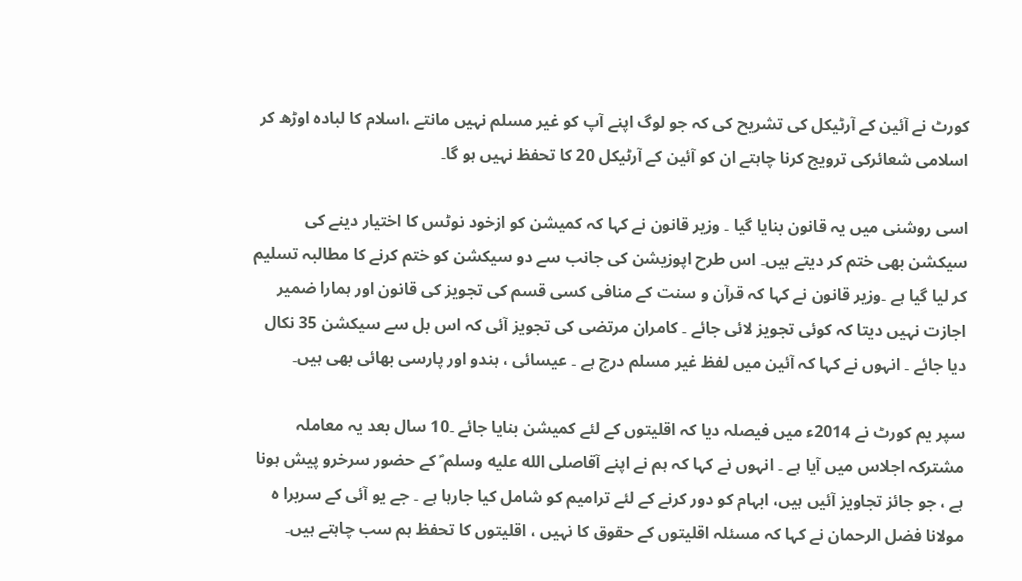کورٹ نے آئین کے آرٹیکل کی تشریح کی کہ جو لوگ اپنے آپ کو غیر مسلم نہیں مانتے ،اسلام کا لبادہ اوڑھ کر اسلامی شعائرکی ترویج کرنا چاہتے ان کو آئین کے آرٹیکل 20 کا تحفظ نہیں ہو گا۔

اسی روشنی میں یہ قانون بنایا گیا ۔ وزیر قانون نے کہا کہ کمیشن کو ازخود نوٹس کا اختیار دینے کی سیکشن بھی ختم کر دیتے ہیں۔ اس طرح اپوزیشن کی جانب سے دو سیکشن کو ختم کرنے کا مطالبہ تسلیم کر لیا گیا ہے ۔وزیر قانون نے کہا کہ قرآن و سنت کے منافی کسی قسم کی تجویز کی قانون اور ہمارا ضمیر اجازت نہیں دیتا کہ کوئی تجویز لائی جائے ۔ کامران مرتضی کی تجویز آئی کہ اس بل سے سیکشن 35 نکال دیا جائے ۔ انہوں نے کہا کہ آئین میں لفظ غیر مسلم درج ہے ۔ عیسائی ، ہندو اور پارسی بھائی بھی ہیں۔

سپر یم کورٹ نے 2014ء میں فیصلہ دیا کہ اقلیتوں کے لئے کمیشن بنایا جائے ۔10 سال بعد یہ معاملہ مشترکہ اجلاس میں آیا ہے ۔ انہوں نے کہا کہ ہم نے اپنے آقاصلى الله عليه وسلم ؐ کے حضور سرخرو پیش ہونا ہے ، جو جائز تجاویز آئیں ہیں، ابہام کو دور کرنے کے لئے ترامیم کو شامل کیا جارہا ہے ۔ جے یو آئی کے سربرا ہ مولانا فضل الرحمان نے کہا کہ مسئلہ اقلیتوں کے حقوق کا نہیں ، اقلیتوں کا تحفظ ہم سب چاہتے ہیں۔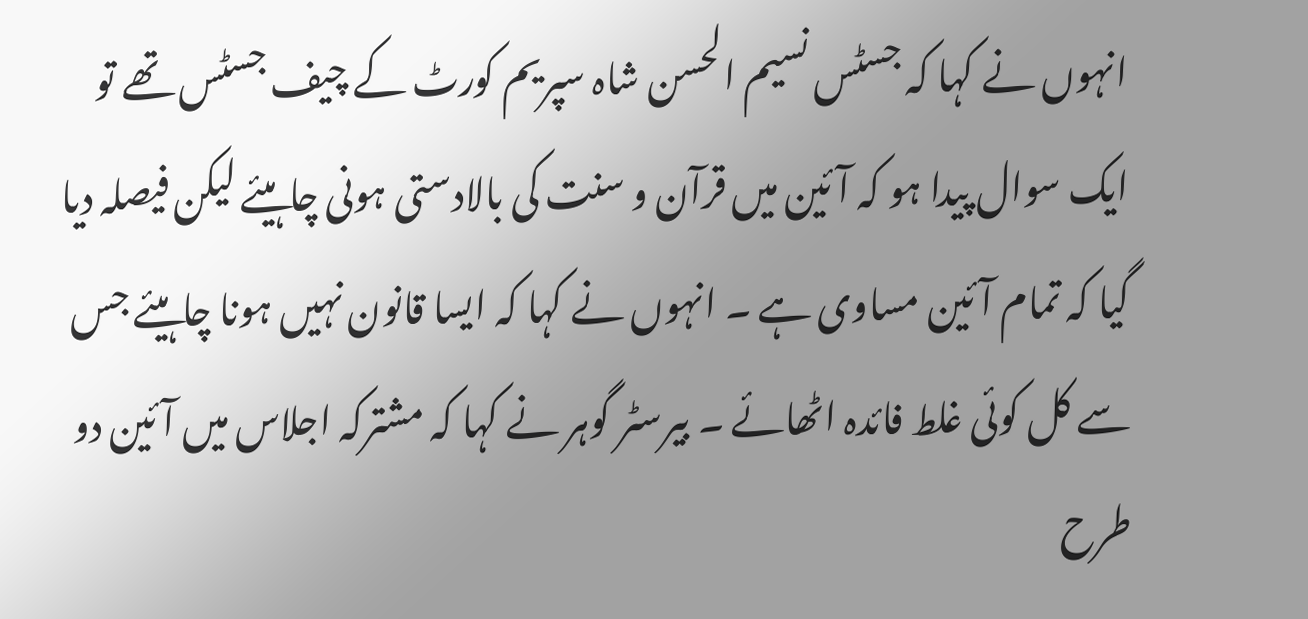انہوں نے کہا کہ جسٹس نسیم الحسن شاہ سپریم کورٹ کے چیف جسٹس تھے تو ایک سوال پیدا ہو کہ آئین میں قرآن و سنت کی بالادستی ہونی چاہیئے لیکن فیصلہ دیا گیا کہ تمام آئین مساوی ہے ۔ انہوں نے کہا کہ ایسا قانون نہیں ہونا چاہیئے جس سے کل کوئی غلط فائدہ اٹھائے ۔ بیرسٹر گوہر نے کہا کہ مشترکہ اجلاس میں آئین دو طرح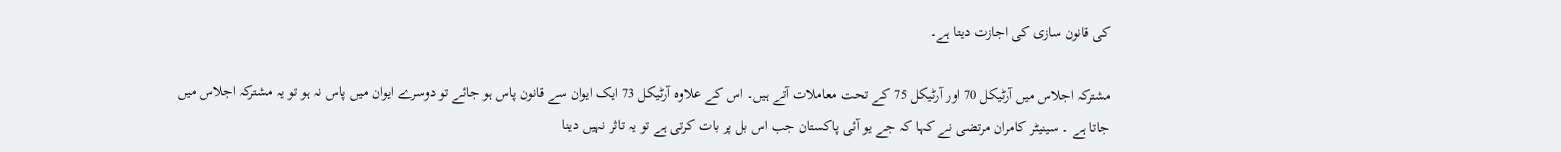کی قانون سازی کی اجازت دیتا ہے۔

مشترکہ اجلاس میں آرٹیکل 70 اور آرٹیکل 75 کے تحت معاملات آتے ہیں۔ اس کے علاوہ آرٹیکل 73 ایک ایوان سے قانون پاس ہو جائے تو دوسرے ایوان میں پاس نہ ہو تو یہ مشترکہ اجلاس میں جاتا ہے ۔ سینیٹر کامران مرتضی نے کہا کہ جے یو آئی پاکستان جب اس بل پر بات کرتی ہے تو یہ تاثر نہیں دینا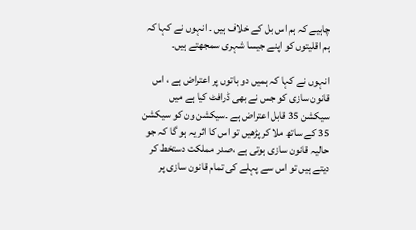چاہیے کہ ہم اس بل کے خلاف ہیں ۔ انہوں نے کہا کہ ہم اقلیتوں کو اپنے جیسا شہری سمجھتے ہیں۔

انہوں نے کہا کہ ہمیں دو باتوں پر اعتراض ہے ، اس قانون سازی کو جس نے بھی ڈرافٹ کیا ہے میں سیکشن 35 قابل اعتراض ہے ۔سیکشن ون کو سیکشن 35 کے ساتھ ملا کر پڑھیں تو اس کا اثر یہ ہو گا کہ جو حالیہ قانون سازی ہوتی ہے ،صدر مملکت دستخط کر دیتے ہیں تو اس سے پہلے کی تمام قانون سازی پر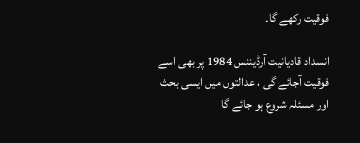فوقیت رکھے گا۔

انسداد قادیانیت آرڈیننس 1984 پر بھی اسے فوقیت آجائے گی ، عدالتوں میں ایسی بحث اور مسئلہ شروع ہو جائے گا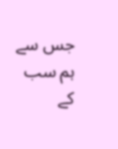جس سے ہم سب کے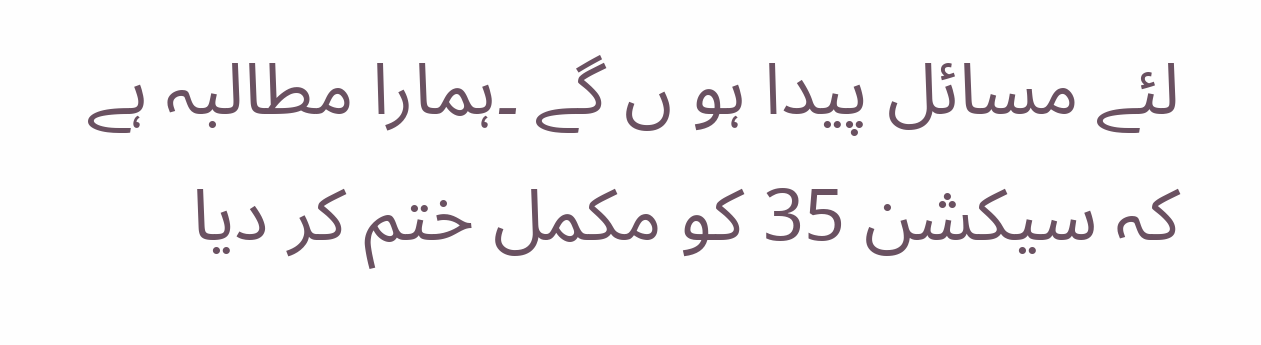لئے مسائل پیدا ہو ں گے ۔ہمارا مطالبہ ہے کہ سیکشن 35 کو مکمل ختم کر دیا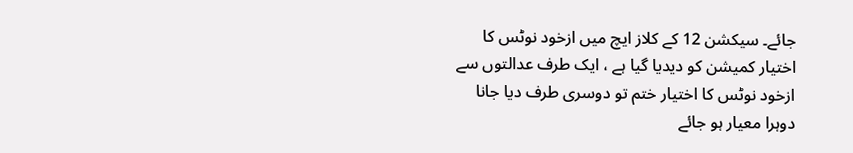جائے۔ سیکشن 12 کے کلاز ایچ میں ازخود نوٹس کا اختیار کمیشن کو دیدیا گیا ہے ، ایک طرف عدالتوں سے ازخود نوٹس کا اختیار ختم تو دوسری طرف دیا جانا دوہرا معیار ہو جائے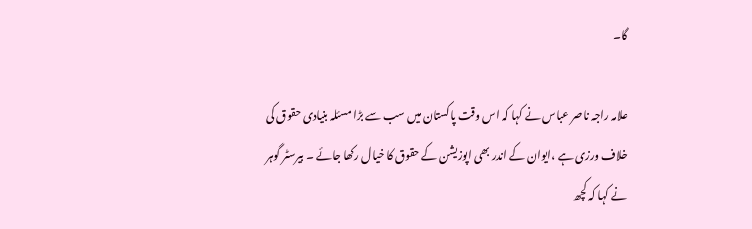گا۔

علامہ راجہ ناصر عباس نے کہا کہ اس وقت پاکستان میں سب سے بڑا مسئلہ بنیادی حقوق کی خلاف ورزی ہے ،ایوان کے اندر بھی اپوزیشن کے حقوق کا خیال رکھا جائے ۔ بیرسٹر گوہر نے کہا کہ کچھ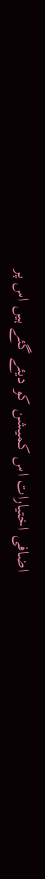اضافی اختیارات اس کمیشن کو دیئے گئے ہیں اس پر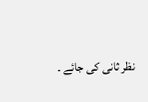نظر ثانی کی جائے ۔